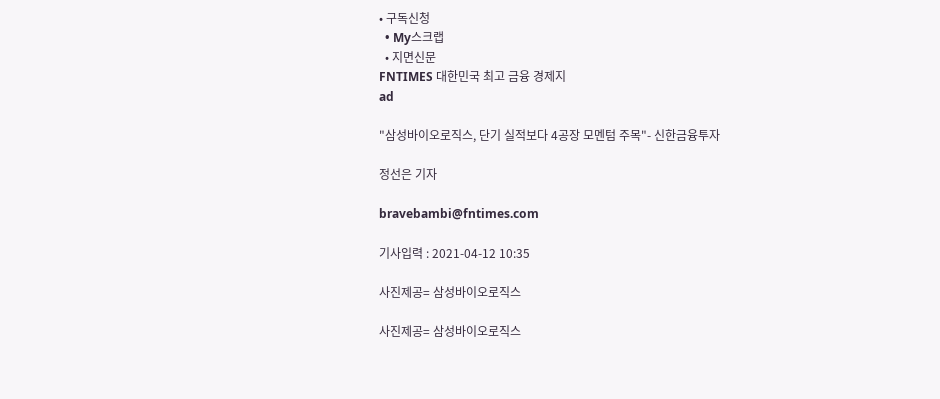• 구독신청
  • My스크랩
  • 지면신문
FNTIMES 대한민국 최고 금융 경제지
ad

"삼성바이오로직스, 단기 실적보다 4공장 모멘텀 주목"- 신한금융투자

정선은 기자

bravebambi@fntimes.com

기사입력 : 2021-04-12 10:35

사진제공= 삼성바이오로직스

사진제공= 삼성바이오로직스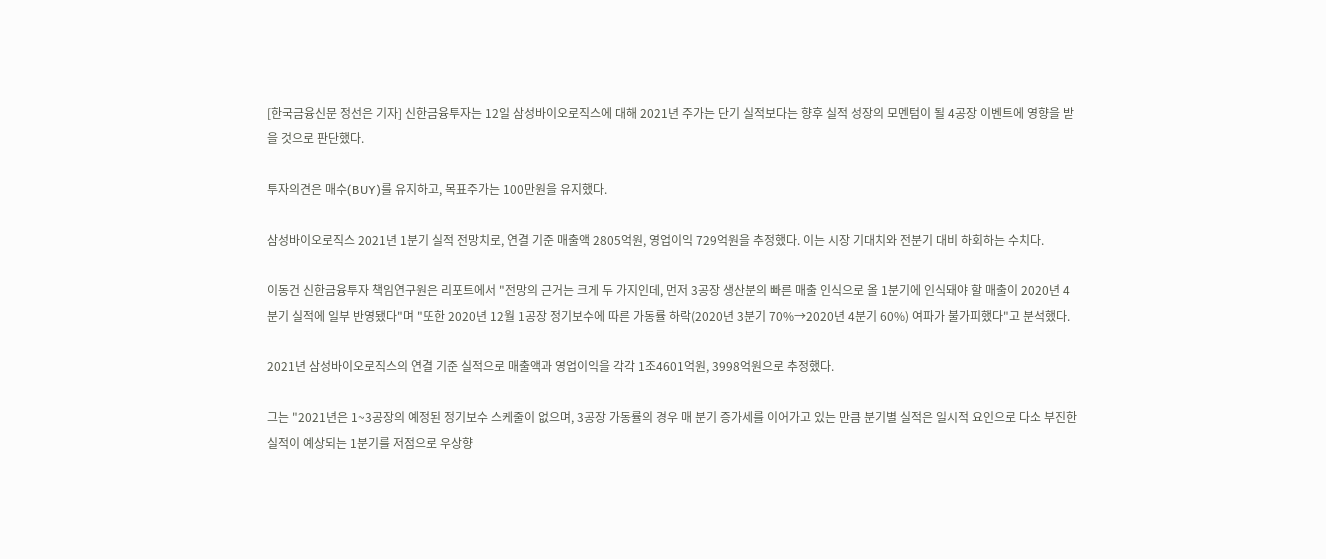[한국금융신문 정선은 기자] 신한금융투자는 12일 삼성바이오로직스에 대해 2021년 주가는 단기 실적보다는 향후 실적 성장의 모멘텀이 될 4공장 이벤트에 영향을 받을 것으로 판단했다.

투자의견은 매수(BUY)를 유지하고, 목표주가는 100만원을 유지했다.

삼성바이오로직스 2021년 1분기 실적 전망치로, 연결 기준 매출액 2805억원, 영업이익 729억원을 추정했다. 이는 시장 기대치와 전분기 대비 하회하는 수치다.

이동건 신한금융투자 책임연구원은 리포트에서 "전망의 근거는 크게 두 가지인데, 먼저 3공장 생산분의 빠른 매출 인식으로 올 1분기에 인식돼야 할 매출이 2020년 4분기 실적에 일부 반영됐다"며 "또한 2020년 12월 1공장 정기보수에 따른 가동률 하락(2020년 3분기 70%→2020년 4분기 60%) 여파가 불가피했다"고 분석했다.

2021년 삼성바이오로직스의 연결 기준 실적으로 매출액과 영업이익을 각각 1조4601억원, 3998억원으로 추정했다.

그는 "2021년은 1~3공장의 예정된 정기보수 스케줄이 없으며, 3공장 가동률의 경우 매 분기 증가세를 이어가고 있는 만큼 분기별 실적은 일시적 요인으로 다소 부진한 실적이 예상되는 1분기를 저점으로 우상향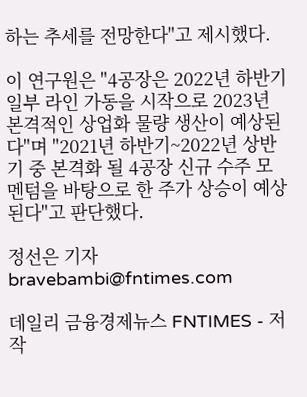하는 추세를 전망한다"고 제시했다.

이 연구원은 "4공장은 2022년 하반기 일부 라인 가동을 시작으로 2023년 본격적인 상업화 물량 생산이 예상된다"며 "2021년 하반기~2022년 상반기 중 본격화 될 4공장 신규 수주 모멘텀을 바탕으로 한 주가 상승이 예상된다"고 판단했다.

정선은 기자 bravebambi@fntimes.com

데일리 금융경제뉴스 FNTIMES - 저작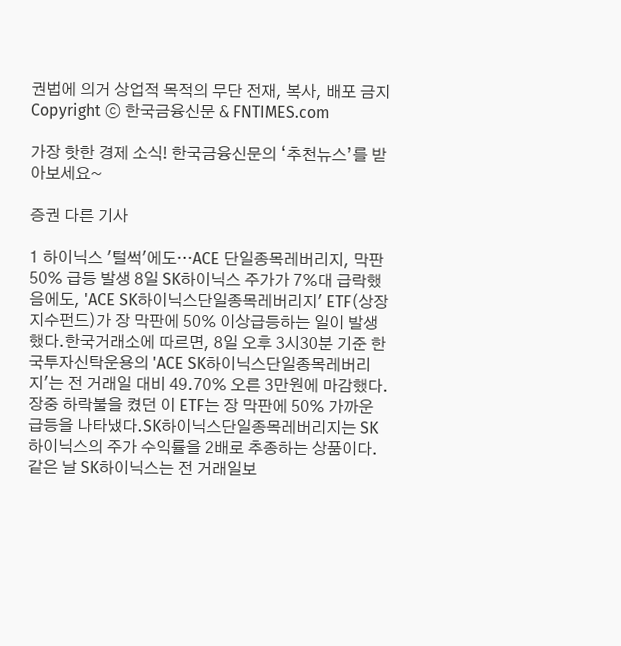권법에 의거 상업적 목적의 무단 전재, 복사, 배포 금지
Copyright ⓒ 한국금융신문 & FNTIMES.com

가장 핫한 경제 소식! 한국금융신문의 ‘추천뉴스’를 받아보세요~

증권 다른 기사

1 하이닉스 '털썩'에도…ACE 단일종목레버리지, 막판 50% 급등 발생 8일 SK하이닉스 주가가 7%대 급락했음에도, 'ACE SK하이닉스단일종목레버리지' ETF(상장지수펀드)가 장 막판에 50% 이상급등하는 일이 발생했다.한국거래소에 따르면, 8일 오후 3시30분 기준 한국투자신탁운용의 'ACE SK하이닉스단일종목레버리지'는 전 거래일 대비 49.70% 오른 3만원에 마감했다. 장중 하락불을 켰던 이 ETF는 장 막판에 50% 가까운 급등을 나타냈다.SK하이닉스단일종목레버리지는 SK하이닉스의 주가 수익률을 2배로 추종하는 상품이다. 같은 날 SK하이닉스는 전 거래일보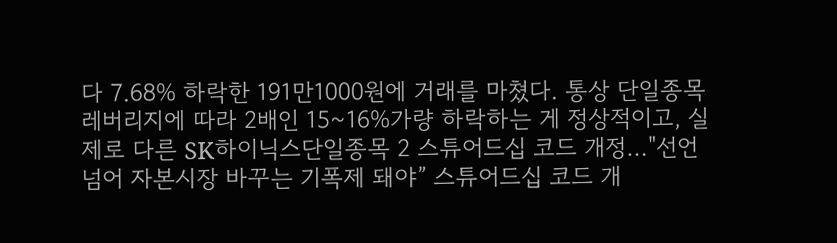다 7.68% 하락한 191만1000원에 거래를 마쳤다. 통상 단일종목 레버리지에 따라 2배인 15~16%가량 하락하는 게 정상적이고, 실제로 다른 SK하이닉스단일종목 2 스튜어드십 코드 개정…"선언 넘어 자본시장 바꾸는 기폭제 돼야” 스튜어드십 코드 개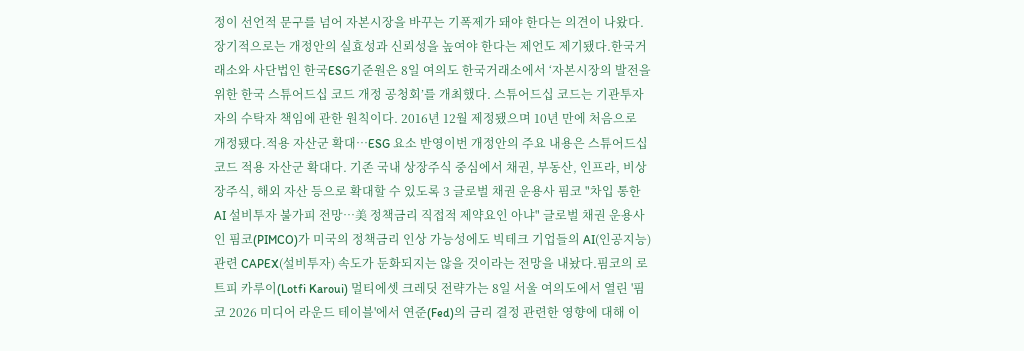정이 선언적 문구를 넘어 자본시장을 바꾸는 기폭제가 돼야 한다는 의견이 나왔다. 장기적으로는 개정안의 실효성과 신뢰성을 높여야 한다는 제언도 제기됐다.한국거래소와 사단법인 한국ESG기준원은 8일 여의도 한국거래소에서 ‘자본시장의 발전을 위한 한국 스튜어드십 코드 개정 공청회’를 개최했다. 스튜어드십 코드는 기관투자자의 수탁자 책임에 관한 원칙이다. 2016년 12월 제정됐으며 10년 만에 처음으로 개정됐다.적용 자산군 확대…ESG 요소 반영이번 개정안의 주요 내용은 스튜어드십 코드 적용 자산군 확대다. 기존 국내 상장주식 중심에서 채권, 부동산, 인프라, 비상장주식, 해외 자산 등으로 확대할 수 있도록 3 글로벌 채권 운용사 핌코 "차입 통한 AI 설비투자 불가피 전망…美 정책금리 직접적 제약요인 아냐" 글로벌 채권 운용사인 핌코(PIMCO)가 미국의 정책금리 인상 가능성에도 빅테크 기업들의 AI(인공지능) 관련 CAPEX(설비투자) 속도가 둔화되지는 않을 것이라는 전망을 내놨다.핌코의 로트피 카루이(Lotfi Karoui) 멀티에셋 크레딧 전략가는 8일 서울 여의도에서 열린 '핌코 2026 미디어 라운드 테이블'에서 연준(Fed)의 금리 결정 관련한 영향에 대해 이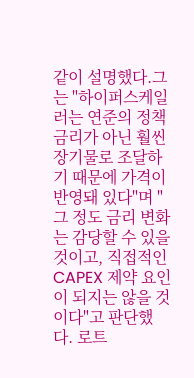같이 설명했다.그는 "하이퍼스케일러는 연준의 정책금리가 아닌 훨씬 장기물로 조달하기 때문에 가격이 반영돼 있다"며 "그 정도 금리 변화는 감당할 수 있을 것이고, 직접적인 CAPEX 제약 요인이 되지는 않을 것이다"고 판단했다. 로트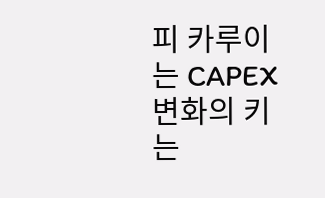피 카루이는 CAPEX 변화의 키는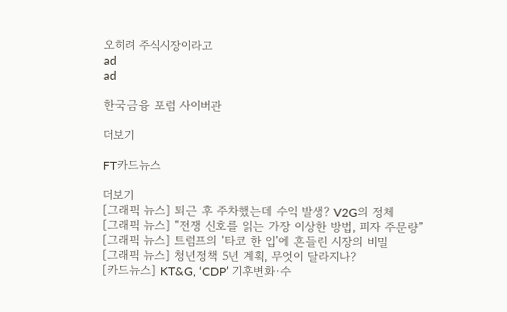오히려 주식시장이라고
ad
ad

한국금융 포럼 사이버관

더보기

FT카드뉴스

더보기
[그래픽 뉴스] 퇴근 후 주차했는데 수익 발생? V2G의 정체
[그래픽 뉴스] “전쟁 신호를 읽는 가장 이상한 방법, 피자 주문량”
[그래픽 뉴스] 트럼프의 ‘타코 한 입’에 흔들린 시장의 비밀
[그래픽 뉴스] 청년정책 5년 계획, 무엇이 달라지나?
[카드뉴스] KT&G, ‘CDP’ 기후변화·수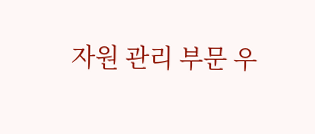자원 관리 부문 우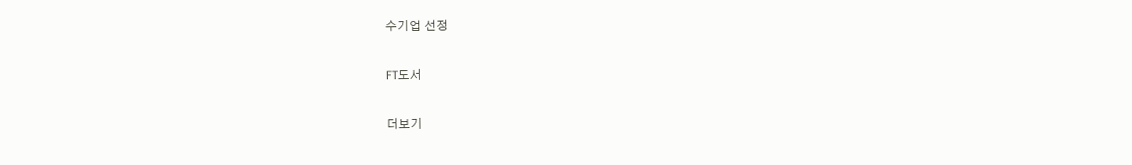수기업 선정

FT도서

더보기